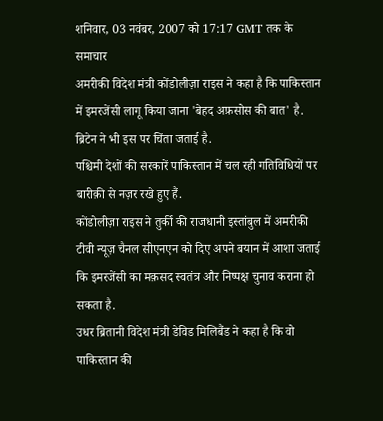शनिवार, 03 नवंबर, 2007 को 17:17 GMT तक के समाचार
अमरीकी विदेश मंत्री कोंडोलीज़ा राइस ने कहा है कि पाकिस्तान में इमरजेंसी लागू किया जाना 'बेहद अफ़सोस की बात' है. ब्रिटेन ने भी इस पर चिंता जताई है.
पश्चिमी देशों की सरकारें पाकिस्तान में चल रही गतिविधियों पर बारीक़ी से नज़र रखे हुए हैं.
कोंडोलीज़ा राइस ने तुर्की की राजधानी इस्तांबुल में अमरीकी टीवी न्यूज़ चैनल सीएनएन को दिए अपने बयान में आशा जताई कि इमरजेंसी का मक़सद स्वतंत्र और निष्पक्ष चुनाव कराना हो सकता है.
उधर ब्रितानी विदेश मंत्री डेविड मिलिबैंड ने कहा है कि वो पाकिस्तान की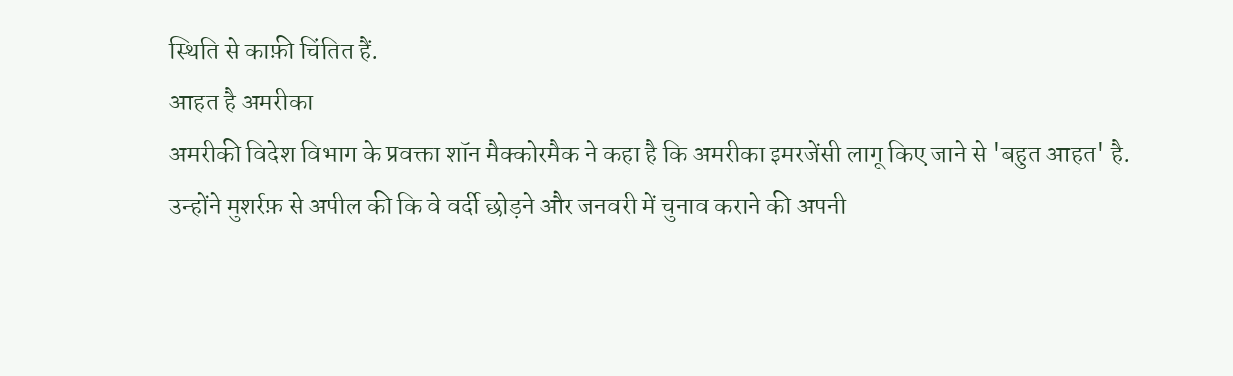स्थिति से काफ़ी चिंतित हैं.
आहत है अमरीका
अमरीकी विदेश विभाग के प्रवक्ता शॉन मैक्कोरमैक ने कहा है कि अमरीका इमरजेंसी लागू किए जाने से 'बहुत आहत' है.
उन्होंने मुशर्रफ़ से अपील की कि वे वर्दी छोड़ने और जनवरी में चुनाव कराने की अपनी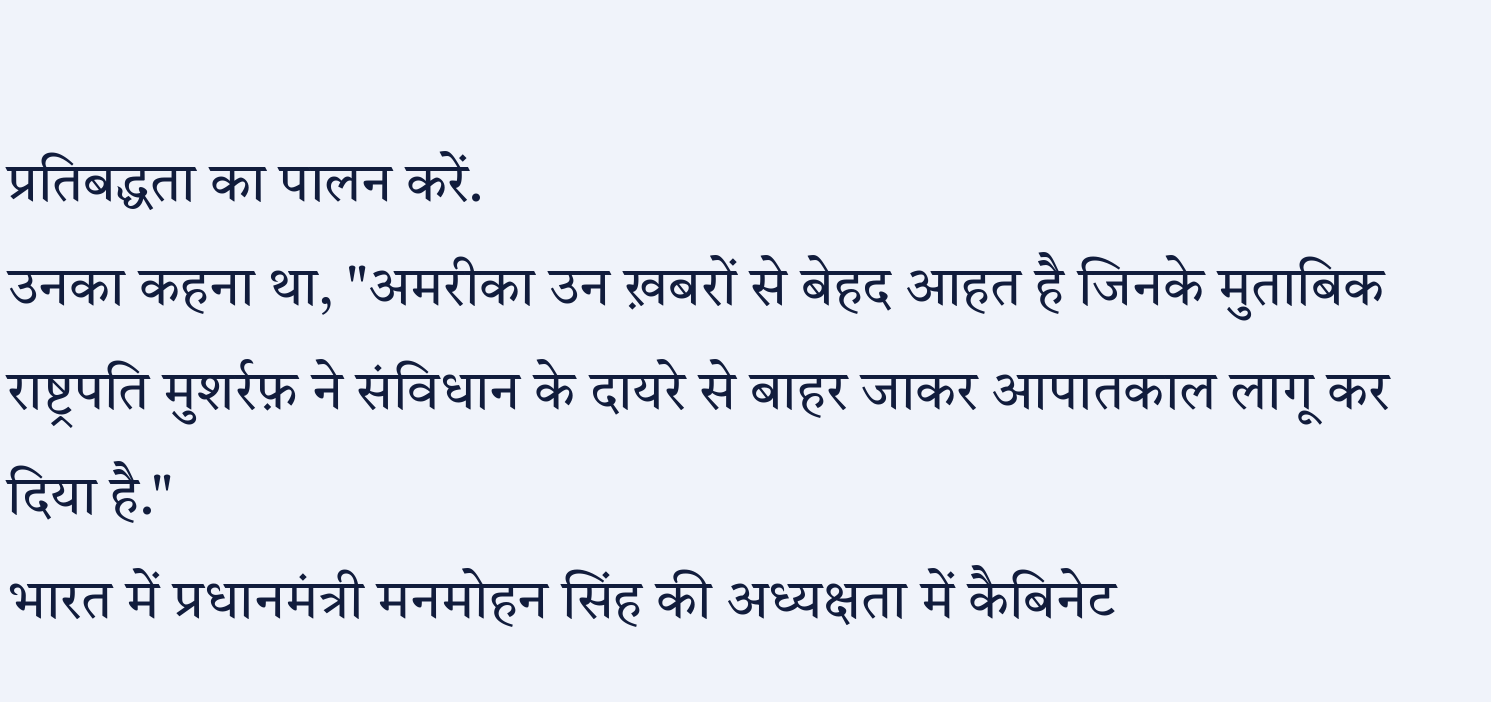प्रतिबद्धता का पालन करें.
उनका कहना था, "अमरीका उन ख़बरों से बेहद आहत है जिनके मुताबिक राष्ट्रपति मुशर्रफ़ ने संविधान के दायरे से बाहर जाकर आपातकाल लागू कर दिया है."
भारत में प्रधानमंत्री मनमोहन सिंह की अध्यक्षता में कैबिनेट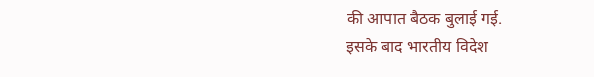की आपात बैठक बुलाई गई.
इसके बाद भारतीय विदेश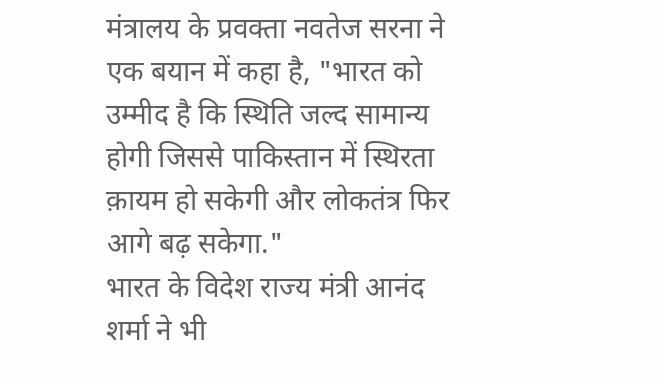मंत्रालय के प्रवक्ता नवतेज सरना ने एक बयान में कहा है, "भारत को उम्मीद है कि स्थिति जल्द सामान्य होगी जिससे पाकिस्तान में स्थिरता क़ायम हो सकेगी और लोकतंत्र फिर आगे बढ़ सकेगा."
भारत के विदेश राज्य मंत्री आनंद शर्मा ने भी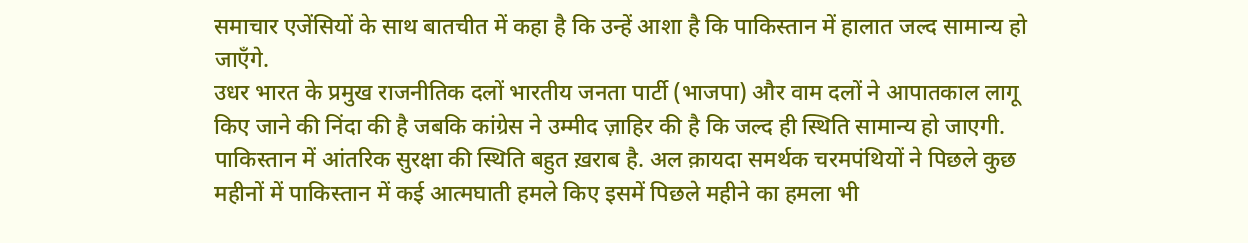समाचार एजेंसियों के साथ बातचीत में कहा है कि उन्हें आशा है कि पाकिस्तान में हालात जल्द सामान्य हो जाएँगे.
उधर भारत के प्रमुख राजनीतिक दलों भारतीय जनता पार्टी (भाजपा) और वाम दलों ने आपातकाल लागू किए जाने की निंदा की है जबकि कांग्रेस ने उम्मीद ज़ाहिर की है कि जल्द ही स्थिति सामान्य हो जाएगी.
पाकिस्तान में आंतरिक सुरक्षा की स्थिति बहुत ख़राब है. अल क़ायदा समर्थक चरमपंथियों ने पिछले कुछ महीनों में पाकिस्तान में कई आत्मघाती हमले किए इसमें पिछले महीने का हमला भी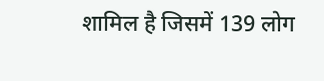शामिल है जिसमें 139 लोग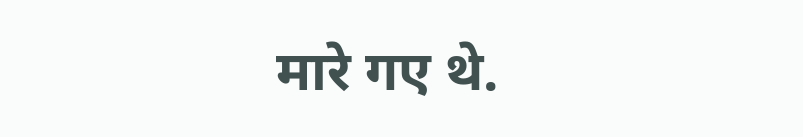मारे गए थे.